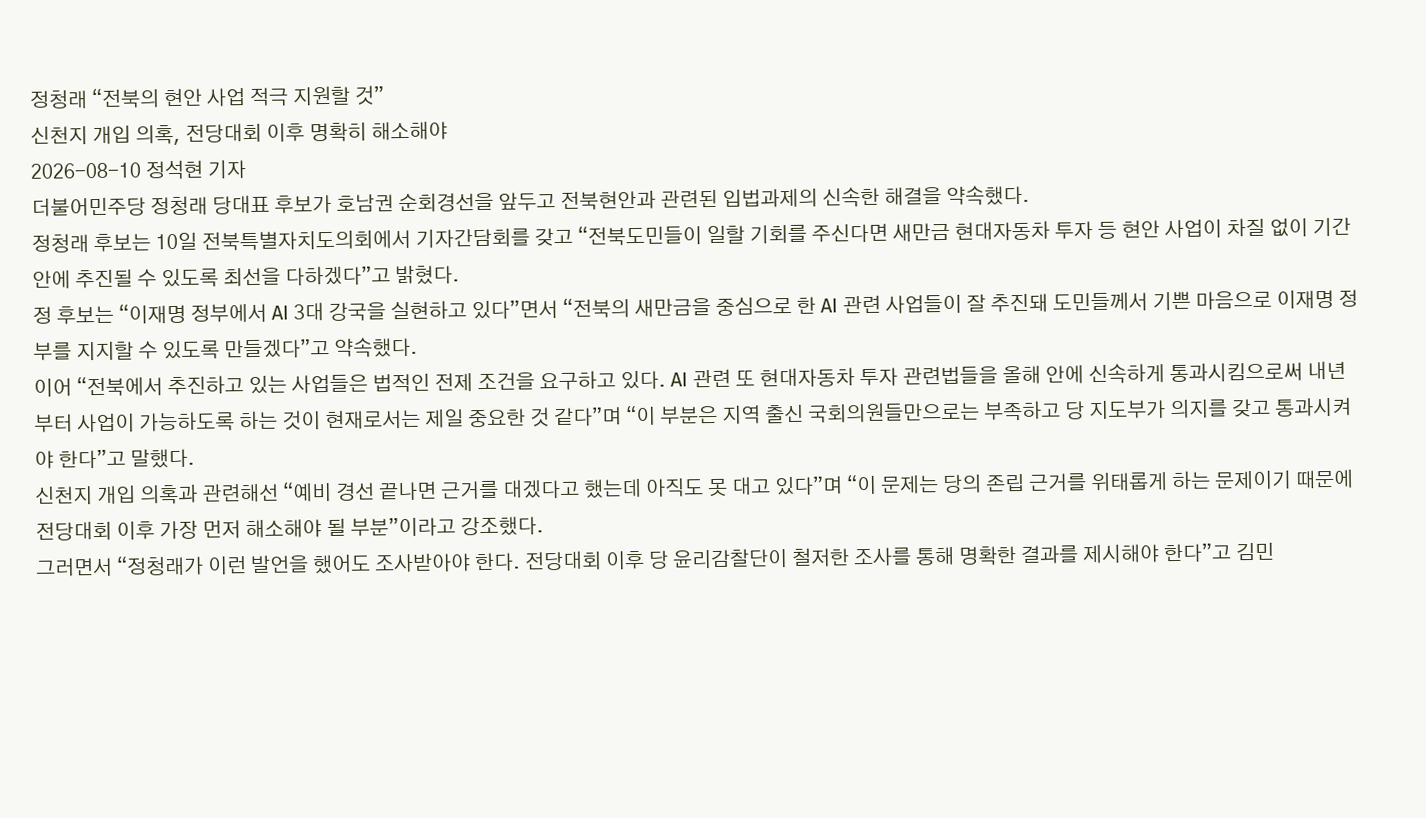정청래 “전북의 현안 사업 적극 지원할 것”
신천지 개입 의혹, 전당대회 이후 명확히 해소해야
2026-08-10 정석현 기자
더불어민주당 정청래 당대표 후보가 호남권 순회경선을 앞두고 전북현안과 관련된 입법과제의 신속한 해결을 약속했다.
정청래 후보는 10일 전북특별자치도의회에서 기자간담회를 갖고 “전북도민들이 일할 기회를 주신다면 새만금 현대자동차 투자 등 현안 사업이 차질 없이 기간 안에 추진될 수 있도록 최선을 다하겠다”고 밝혔다.
정 후보는 “이재명 정부에서 AI 3대 강국을 실현하고 있다”면서 “전북의 새만금을 중심으로 한 AI 관련 사업들이 잘 추진돼 도민들께서 기쁜 마음으로 이재명 정부를 지지할 수 있도록 만들겠다”고 약속했다.
이어 “전북에서 추진하고 있는 사업들은 법적인 전제 조건을 요구하고 있다. AI 관련 또 현대자동차 투자 관련법들을 올해 안에 신속하게 통과시킴으로써 내년부터 사업이 가능하도록 하는 것이 현재로서는 제일 중요한 것 같다”며 “이 부분은 지역 출신 국회의원들만으로는 부족하고 당 지도부가 의지를 갖고 통과시켜야 한다”고 말했다.
신천지 개입 의혹과 관련해선 “예비 경선 끝나면 근거를 대겠다고 했는데 아직도 못 대고 있다”며 “이 문제는 당의 존립 근거를 위태롭게 하는 문제이기 때문에 전당대회 이후 가장 먼저 해소해야 될 부분”이라고 강조했다.
그러면서 “정청래가 이런 발언을 했어도 조사받아야 한다. 전당대회 이후 당 윤리감찰단이 철저한 조사를 통해 명확한 결과를 제시해야 한다”고 김민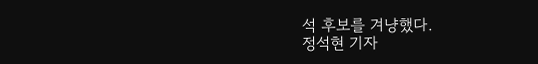석 후보를 겨냥했다.
정석현 기자